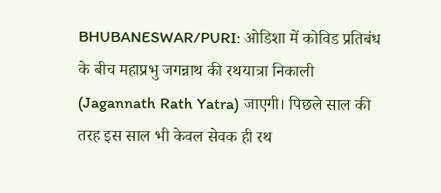BHUBANESWAR/PURI: ओडिशा में कोविड प्रतिबंध के बीच महाप्रभु जगन्नाथ की रथयात्रा निकाली (Jagannath Rath Yatra) जाएगी। पिछले साल की तरह इस साल भी केवल सेवक ही रथ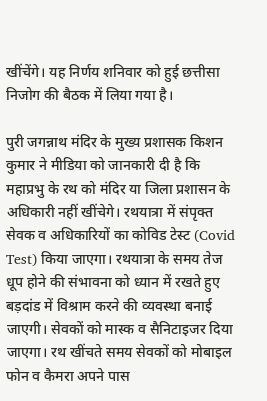खींचेंगे। यह निर्णय शनिवार को हुई छत्तीसा निजोग की बैठक में लिया गया है।

पुरी जगन्नाथ मंदिर के मुख्य प्रशासक किशन कुमार ने मीडिया को जानकारी दी है कि महाप्रभु के रथ को मंदिर या जिला प्रशासन के अधिकारी नहीं खींचेगे। रथयात्रा में संपृक्त सेवक व अधिकारियों का कोविड टेस्ट (Covid Test) किया जाएगा। रथयात्रा के समय तेज धूप होने की संभावना को ध्यान में रखते हुए बड़दांड में विश्राम करने की व्यवस्था बनाई जाएगी। सेवकों को मास्क व सैनिटाइजर दिया जाएगा। रथ खींचते समय सेवकों को मोबाइल फोन व कैमरा अपने पास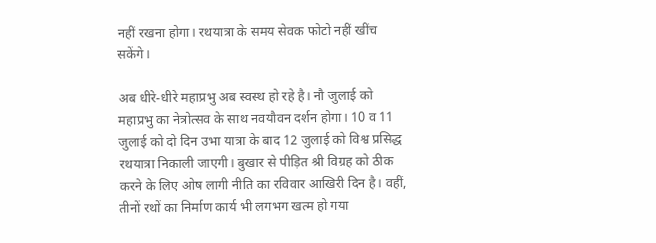नहीं रखना होगा। रथयात्रा के समय सेवक फोटो नहीं खींच सकेंगे।

अब धीरे-धीरे महाप्रभु अब स्वस्थ हो रहे है। नौ जुलाई को महाप्रभु का नेत्रोत्सव के साथ नवयौवन दर्शन होगा। 10 व 11 जुलाई को दो दिन उभा यात्रा के बाद 12 जुलाई को विश्व प्रसिद्ध रथयात्रा निकाली जाएगी। बुखार से पीड़ित श्री विग्रह को ठीक करने के लिए ओष लागी नीति का रविवार आखिरी दिन है। वहीं, तीनों रथों का निर्माण कार्य भी लगभग खत्म हो गया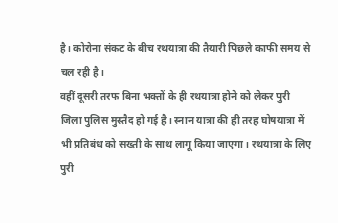है। कोरोना संकट के बीच रथयात्रा की तैयारी पिछले काफी समय से चल रही है।
वहीं दूसरी तरफ बिना भक्तों के ही रथयात्रा होने को लेकर पुरी जिला पुलिस मुस्तैद हो गई है। स्नान यात्रा की ही तरह घोषयात्रा में भी प्रतिबंध को सख्ती के साथ लागू किया जाएगा। रथयात्रा के लिए पुरी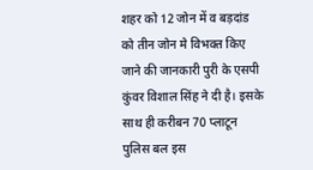शहर को 12 जोन में व बड़दांड को तीन जोन मे विभक्त किए जाने की जानकारी पुरी के एसपी कुंवर विशाल सिंह ने दी है। इसके साथ ही करीबन 70 प्लाटून पुलिस बल इस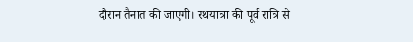दौरान तैनात की जाएगी। रथयात्रा की पूर्व रात्रि से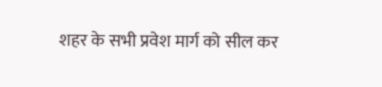शहर के सभी प्रवेश मार्ग को सील कर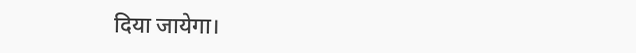दिया जायेगा।